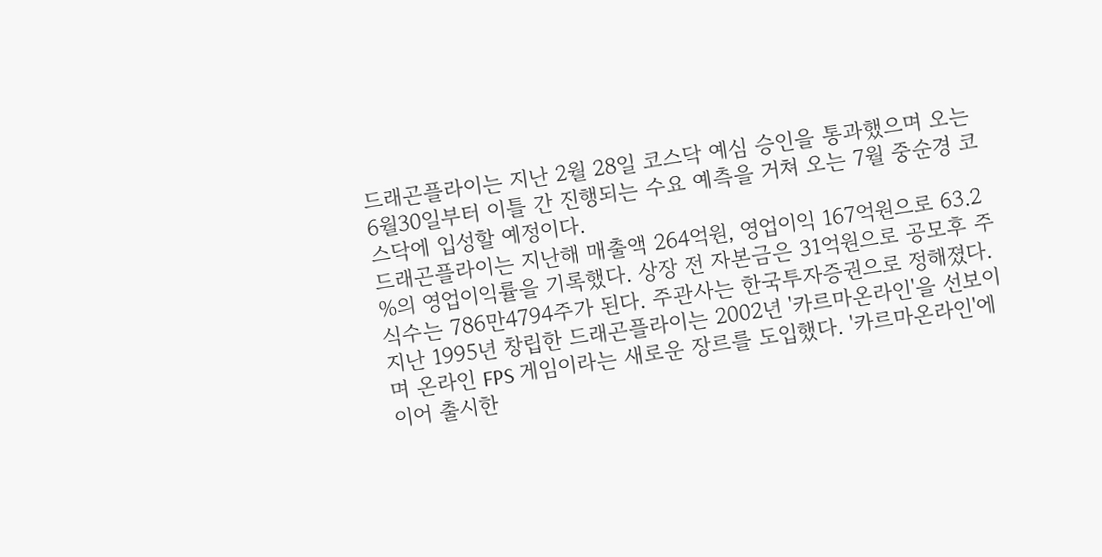드래곤플라이는 지난 2월 28일 코스닥 예심 승인을 통과했으며 오는 6월30일부터 이틀 간 진행되는 수요 예측을 거쳐 오는 7월 중순경 코스닥에 입성할 예정이다.
드래곤플라이는 지난해 매출액 264억원, 영업이익 167억원으로 63.2 %의 영업이익률을 기록했다. 상장 전 자본금은 31억원으로 공모후 주식수는 786만4794주가 된다. 주관사는 한국투자증권으로 정해졌다.
지난 1995년 창립한 드래곤플라이는 2002년 '카르마온라인'을 선보이며 온라인 FPS 게임이라는 새로운 장르를 도입했다. '카르마온라인'에 이어 출시한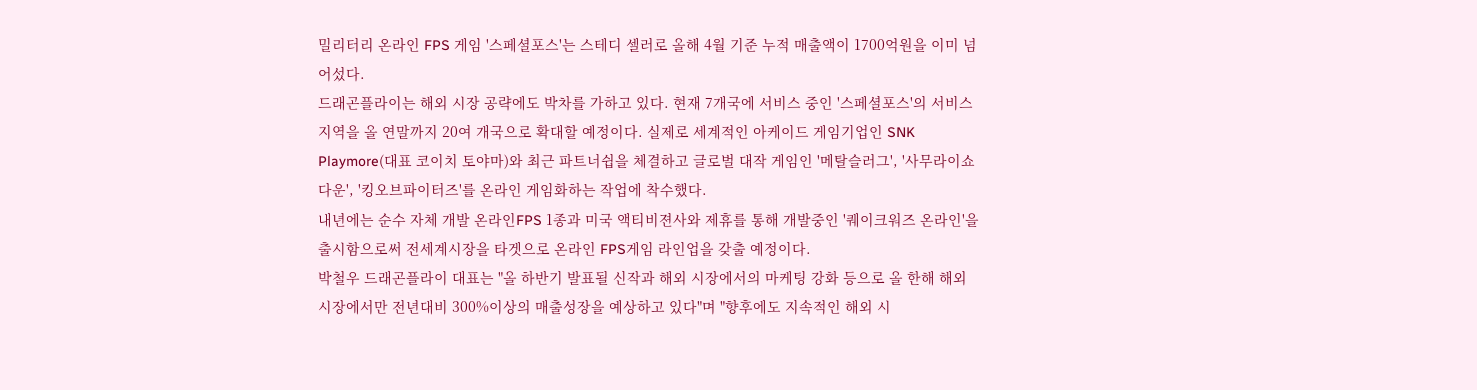밀리터리 온라인 FPS 게임 '스페셜포스'는 스테디 셀러로 올해 4월 기준 누적 매출액이 1700억원을 이미 넘어섰다.
드래곤플라이는 해외 시장 공략에도 박차를 가하고 있다. 현재 7개국에 서비스 중인 '스페셜포스'의 서비스 지역을 올 연말까지 20여 개국으로 확대할 예정이다. 실제로 세계적인 아케이드 게임기업인 SNK Playmore(대표 코이치 토야마)와 최근 파트너쉽을 체결하고 글로벌 대작 게임인 '메탈슬러그', '사무라이쇼다운', '킹오브파이터즈'를 온라인 게임화하는 작업에 착수했다.
내년에는 순수 자체 개발 온라인FPS 1종과 미국 액티비젼사와 제휴를 통해 개발중인 '퀘이크워즈 온라인'을 출시함으로써 전세계시장을 타겟으로 온라인 FPS게임 라인업을 갖출 예정이다.
박철우 드래곤플라이 대표는 "올 하반기 발표될 신작과 해외 시장에서의 마케팅 강화 등으로 올 한해 해외시장에서만 전년대비 300%이상의 매출성장을 예상하고 있다"며 "향후에도 지속적인 해외 시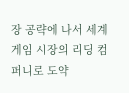장 공략에 나서 세계 게임 시장의 리딩 컴퍼니로 도약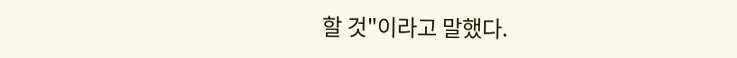할 것"이라고 말했다.